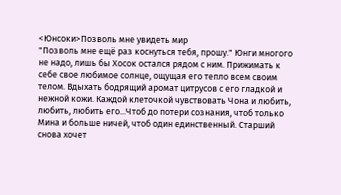<Юнсоки>Позволь мне увидеть мир
"Позволь мне ещё раз коснуться тебя, прошу." Юнги многого не надо, лишь бы Хосок остался рядом с ним. Прижимать к себе свое любимое солнце, ощущая его тепло всем своим телом. Вдыхать бодрящий аромат цитрусов с его гладкой и нежной кожи. Каждой клеточкой чувствовать Чона и любить, любить, любить его...Чтоб до потери сознания, чтоб только Мина и больше ничей, чтоб один единственный. Старший снова хочет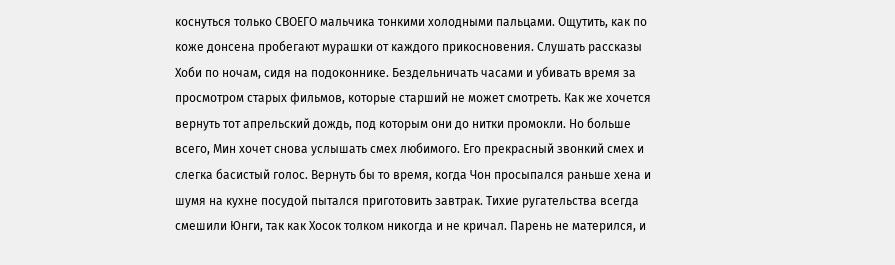коснуться только СВОЕГО мальчика тонкими холодными пальцами. Ощутить, как по коже донсена пробегают мурашки от каждого прикосновения. Слушать рассказы Хоби по ночам, сидя на подоконнике. Бездельничать часами и убивать время за просмотром старых фильмов, которые старший не может смотреть. Как же хочется вернуть тот апрельский дождь, под которым они до нитки промокли. Но больше всего, Мин хочет снова услышать смех любимого. Его прекрасный звонкий смех и слегка басистый голос. Вернуть бы то время, когда Чон просыпался раньше хена и шумя на кухне посудой пытался приготовить завтрак. Тихие ругательства всегда смешили Юнги, так как Хосок толком никогда и не кричал. Парень не матерился, и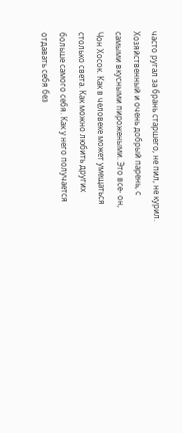часто ругал за брань старшего, не пил, не курил. Хозяйственный и очень добрый парень, с самыми вкусными пирожеными. Это все- он, Чон Хосок. Как в человеке может умещаться столько света. Как можно любить других больше самого себя. Как у него получается отдавать себя без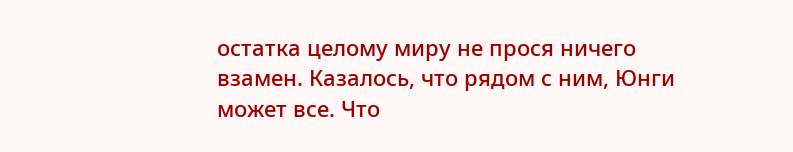остатка целому миру не прося ничего взамен. Казалось, что рядом с ним, Юнги может все. Что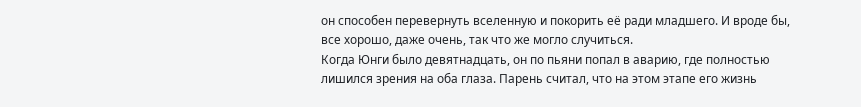он способен перевернуть вселенную и покорить её ради младшего. И вроде бы, все хорошо, даже очень, так что же могло случиться.
Когда Юнги было девятнадцать, он по пьяни попал в аварию, где полностью лишился зрения на оба глаза. Парень считал, что на этом этапе его жизнь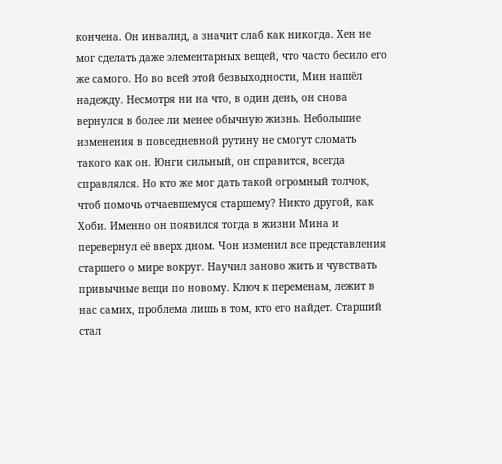кончена. Он инвалид, а значит слаб как никогда. Хен не мог сделать даже элементарных вещей, что часто бесило его же самого. Но во всей этой безвыходности, Мин нашёл надежду. Несмотря ни на что, в один день, он снова вернулся в более ли менее обычную жизнь. Небольшие изменения в повседневной рутину не смогут сломать такого как он. Юнги сильный, он справится, всегда справлялся. Но кто же мог дать такой огромный толчок, чтоб помочь отчаевшемуся старшему? Никто другой, как Хоби. Именно он появился тогда в жизни Мина и перевернул её вверх дном. Чон изменил все представления старшего о мире вокруг. Научил заново жить и чувствать привычные вещи по новому. Ключ к переменам, лежит в нас самих, проблема лишь в том, кто его найдет. Старший стал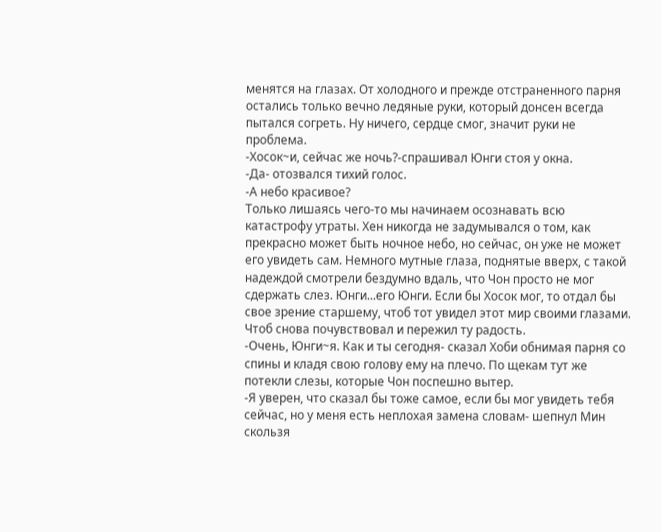менятся на глазах. От холодного и прежде отстраненного парня остались только вечно ледяные руки, который донсен всегда пытался согреть. Ну ничего, сердце смог, значит руки не проблема.
-Хосок~и, сейчас же ночь?-спрашивал Юнги стоя у окна.
-Да- отозвался тихий голос.
-А небо красивое?
Только лишаясь чего-то мы начинаем осознавать всю катастрофу утраты. Хен никогда не задумывался о том, как прекрасно может быть ночное небо, но сейчас, он уже не может его увидеть сам. Немного мутные глаза, поднятые вверх, с такой надеждой смотрели бездумно вдаль, что Чон просто не мог сдержать слез. Юнги...его Юнги. Если бы Хосок мог, то отдал бы свое зрение старшему, чтоб тот увидел этот мир своими глазами. Чтоб снова почувствовал и пережил ту радость.
-Очень, Юнги~я. Как и ты сегодня- сказал Хоби обнимая парня со спины и кладя свою голову ему на плечо. По щекам тут же потекли слезы, которые Чон поспешно вытер.
-Я уверен, что сказал бы тоже самое, если бы мог увидеть тебя сейчас, но у меня есть неплохая замена словам- шепнул Мин скользя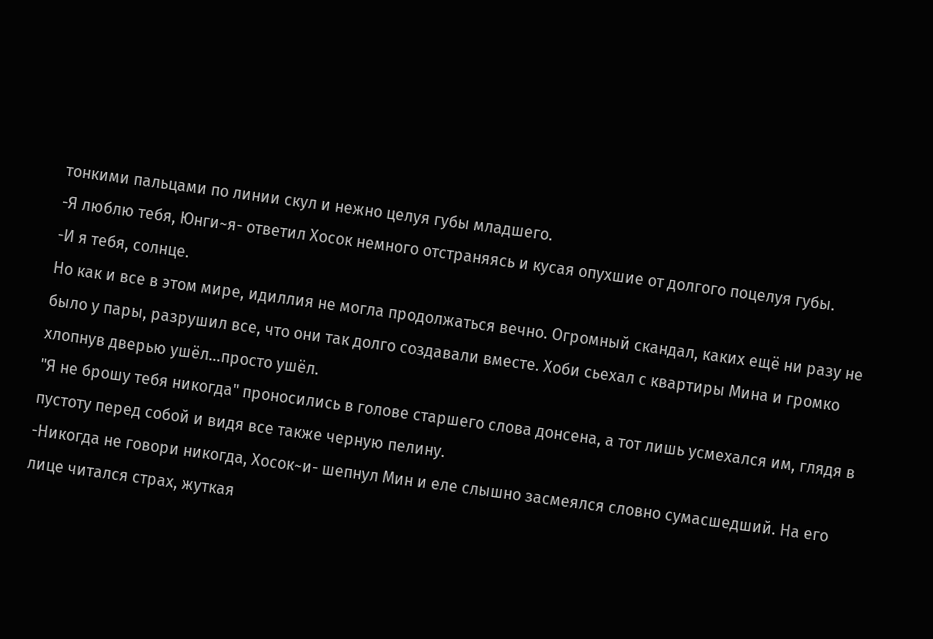тонкими пальцами по линии скул и нежно целуя губы младшего.
-Я люблю тебя, Юнги~я- ответил Хосок немного отстраняясь и кусая опухшие от долгого поцелуя губы.
-И я тебя, солнце.
Но как и все в этом мире, идиллия не могла продолжаться вечно. Огромный скандал, каких ещё ни разу не было у пары, разрушил все, что они так долго создавали вместе. Хоби сьехал с квартиры Мина и громко хлопнув дверью ушёл...просто ушёл.
"Я не брошу тебя никогда" проносились в голове старшего слова донсена, а тот лишь усмехался им, глядя в пустоту перед собой и видя все также черную пелину.
-Никогда не говори никогда, Хосок~и- шепнул Мин и еле слышно засмеялся словно сумасшедший. На его лице читался страх, жуткая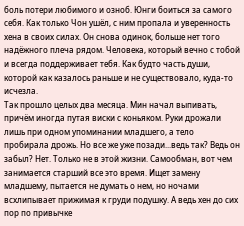боль потери любимого и озноб. Юнги боиться за самого себя. Как только Чон ушёл, с ним пропала и уверенность хена в своих силах. Он снова одинок, больше нет того надёжного плеча рядом. Человека, который вечно с тобой и всегда поддерживает тебя. Как будто часть души, которой как казалось раньше и не существовало, куда-то исчезла.
Так прошло целых два месяца. Мин начал выпивать, причём иногда путая виски с коньяком. Руки дрожали лишь при одном упоминании младшего, а тело пробирала дрожь. Но все же уже позади...ведь так? Ведь он забыл? Нет. Только не в этой жизни. Самообман, вот чем занимается старший все это время. Ищет замену младшему, пытается не думать о нем, но ночами всхлипывает прижимая к груди подушку. А ведь хен до сих пор по привычке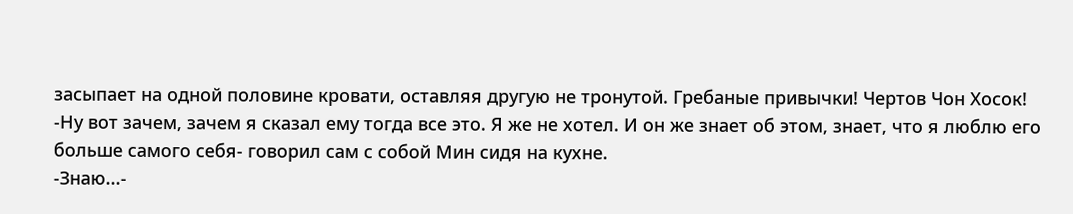засыпает на одной половине кровати, оставляя другую не тронутой. Гребаные привычки! Чертов Чон Хосок!
-Ну вот зачем, зачем я сказал ему тогда все это. Я же не хотел. И он же знает об этом, знает, что я люблю его больше самого себя- говорил сам с собой Мин сидя на кухне.
-Знаю...-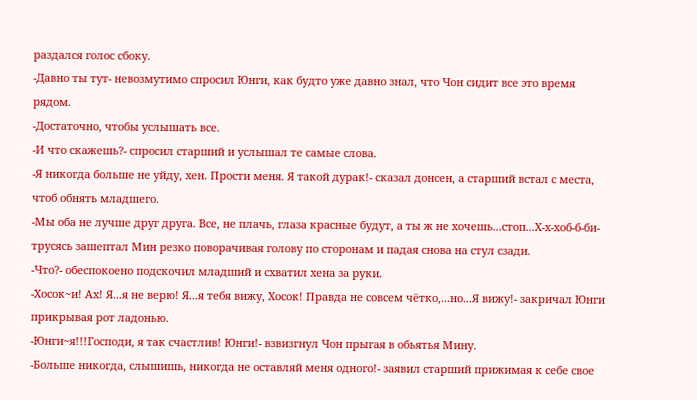раздался голос сбоку.
-Давно ты тут- невозмутимо спросил Юнги, как будто уже давно знал, что Чон сидит все это время рядом.
-Достаточно, чтобы услышать все.
-И что скажешь?- спросил старший и услышал те самые слова.
-Я никогда больше не уйду, хен. Прости меня. Я такой дурак!- сказал донсен, а старший встал с места, чтоб обнять младшего.
-Мы оба не лучше друг друга. Все, не плачь, глаза красные будут, а ты ж не хочешь...стоп...Х-х-хоб-б-би- трусясь зашептал Мин резко поворачивая голову по сторонам и падая снова на стул сзади.
-Что?- обеспокоено подскочил младший и схватил хена за руки.
-Хосок~и! Ах! Я...я не верю! Я...я тебя вижу, Хосок! Правда не совсем чётко,...но...Я вижу!- закричал Юнги прикрывая рот ладонью.
-Юнги~я!!!Господи, я так счастлив! Юнги!- взвизгнул Чон прыгая в обьятья Мину.
-Больше никогда, слышишь, никогда не оставляй меня одного!- заявил старший прижимая к себе свое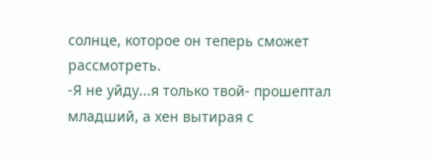солнце, которое он теперь сможет рассмотреть.
-Я не уйду...я только твой- прошептал младший, а хен вытирая с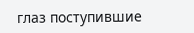глаз поступившие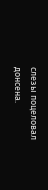слезы поцеловал донсена.